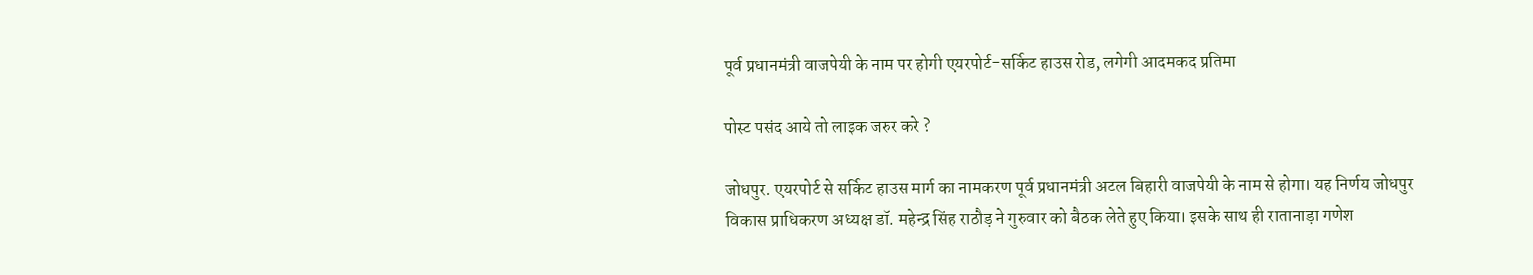पूर्व प्रधानमंत्री वाजपेयी के नाम पर होगी एयरपोर्ट-सर्किट हाउस रोड, लगेगी आदमकद प्रतिमा

पोस्ट पसंद आये तो लाइक जरुर करे ?

जोधपुर. एयरपोर्ट से सर्किट हाउस मार्ग का नामकरण पूर्व प्रधानमंत्री अटल बिहारी वाजपेयी के नाम से होगा। यह निर्णय जोधपुर विकास प्राधिकरण अध्यक्ष डॉ. महेन्द्र सिंह राठौड़ ने गुरुवार को बैठक लेते हुए किया। इसके साथ ही रातानाड़ा गणेश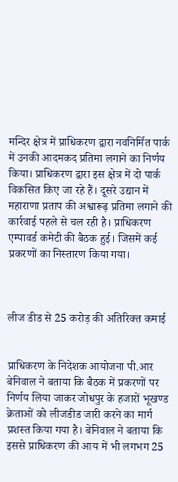मन्दिर क्षेत्र में प्राधिकरण द्वारा नवनिर्मित पार्क में उनकी आदमकद प्रतिमा लगाने का निर्णय किया। प्राधिकरण द्वारा इस क्षेत्र में दो पार्क विकसित किए जा रहे हैं। दूसरे उद्यान में महाराणा प्रताप की अश्वारूढ़ प्रतिमा लगाने की कार्रवाई पहले से चल रही है। प्राधिकरण एम्पावर्ड कमेटी की बैठक हुई। जिसमें कई प्रकरणों का निस्तारण किया गया।



लीज डीड से 25 करोड़ की अतिरिक्त कमाई


प्राधिकरण के निदेशक आयोजना पी.आर बेनिवाल ने बताया कि बैठक में प्रकरणों पर निर्णय लिया जाकर जोधपुर के हजारों भूखण्ड क्रेताओं को लीजडीड जारी करने का मार्ग प्रशस्त किया गया है। बेनिवाल ने बताया कि इससे प्राधिकरण की आय में भी लगभग 25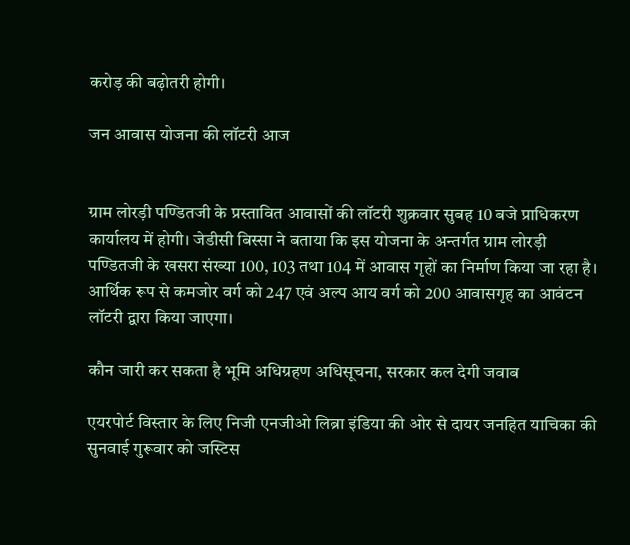करोड़ की बढ़ोतरी होगी।

जन आवास योजना की लॉटरी आज


ग्राम लोरड़ी पण्डितजी के प्रस्तावित आवासों की लॉटरी शुक्रवार सुबह 10 बजे प्राधिकरण कार्यालय में होगी। जेडीसी बिस्सा ने बताया कि इस योजना के अन्तर्गत ग्राम लोरड़ी पण्डितजी के खसरा संख्या 100, 103 तथा 104 में आवास गृहों का निर्माण किया जा रहा है। आर्थिक रूप से कमजोर वर्ग को 247 एवं अल्प आय वर्ग को 200 आवासगृह का आवंटन लॉटरी द्वारा किया जाएगा।

कौन जारी कर सकता है भूमि अधिग्रहण अधिसूचना, सरकार कल देगी जवाब

एयरपोर्ट विस्तार के लिए निजी एनजीओ लिब्रा इंडिया की ओर से दायर जनहित याचिका की सुनवाई गुरूवार को जस्टिस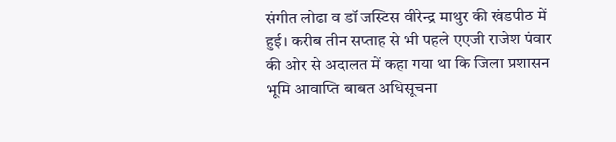संगीत लोढा व डॉ जस्टिस वीरेन्द्र माथुर की खंडपीठ में हुई। करीब तीन सप्ताह से भी पहले एएजी राजेश पंवार की ओर से अदालत में कहा गया था कि जिला प्रशासन भूमि आवाप्ति बाबत अधिसूचना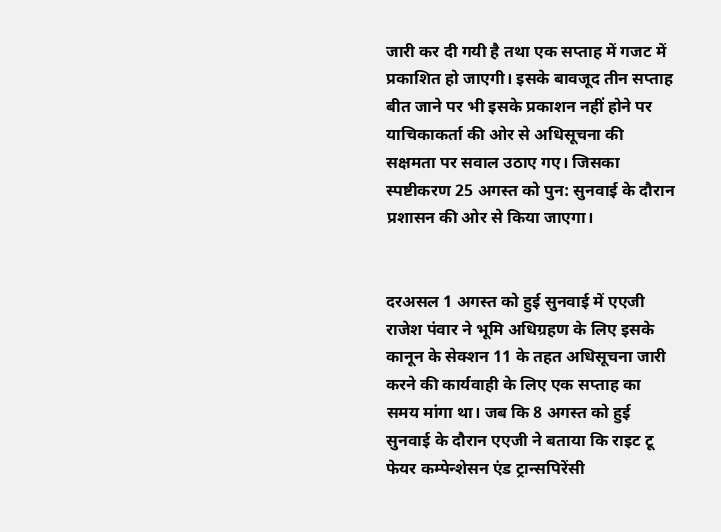जारी कर दी गयी है तथा एक सप्ताह में गजट में प्रकाशित हो जाएगी। इसके बावजूद तीन सप्ताह बीत जाने पर भी इसके प्रकाशन नहीं होने पर याचिकाकर्ता की ओर से अधिसूचना की सक्षमता पर सवाल उठाए गए। जिसका स्पष्टीकरण 25 अगस्त को पुन: सुनवाई के दौरान प्रशासन की ओर से किया जाएगा।


दरअसल 1 अगस्त को हुई सुनवाई में एएजी राजेश पंवार ने भूमि अधिग्रहण के लिए इसके कानून के सेक्शन 11 के तहत अधिसूचना जारी करने की कार्यवाही के लिए एक सप्ताह का समय मांगा था। जब कि 8 अगस्त को हुई सुनवाई के दौरान एएजी ने बताया कि राइट टू फेयर कम्पेन्शेसन एंड ट्रान्सपिरेंसी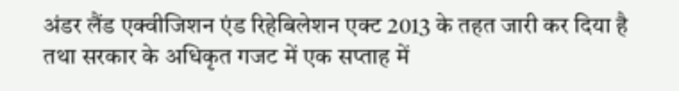अंडर लैंड एक्वीजिशन एंड रिहेबिलेशन एक्ट 2013 के तहत जारी कर दिया है तथा सरकार के अधिकृत गजट में एक सप्ताह में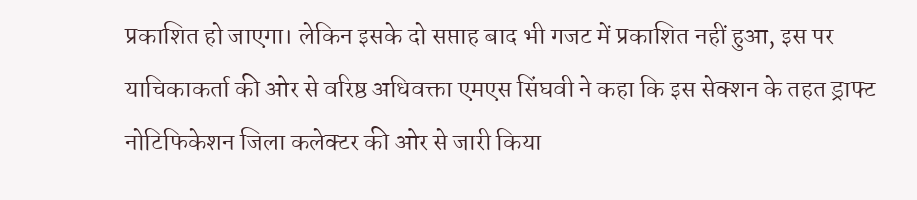प्रकाशित हो जाएगा। लेकिन इसके दो सप्ताह बाद भी गजट में प्रकाशित नहीं हुआ, इस पर याचिकाकर्ता की ओर से वरिष्ठ अधिवक्ता एमएस सिंघवी ने कहा कि इस सेक्शन के तहत ड्राफ्ट नोटिफिकेशन जिला कलेक्टर की ओर से जारी किया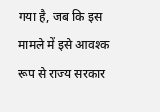गया है, जब कि इस मामले में इसे आवश्क रूप से राज्य सरकार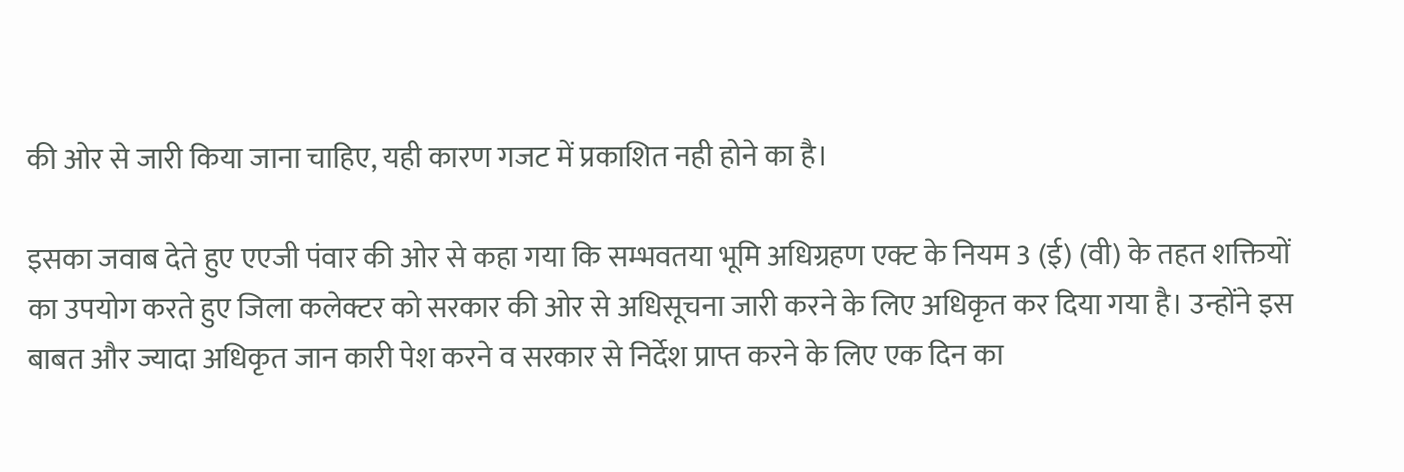की ओर से जारी किया जाना चाहिए, यही कारण गजट में प्रकाशित नही होने का है।

इसका जवाब देते हुए एएजी पंवार की ओर से कहा गया कि सम्भवतया भूमि अधिग्रहण एक्ट के नियम 3 (ई) (वी) के तहत शक्तियों का उपयोग करते हुए जिला कलेक्टर को सरकार की ओर से अधिसूचना जारी करने के लिए अधिकृत कर दिया गया है। उन्होंने इस बाबत और ज्यादा अधिकृत जान कारी पेश करने व सरकार से निर्देश प्राप्त करने के लिए एक दिन का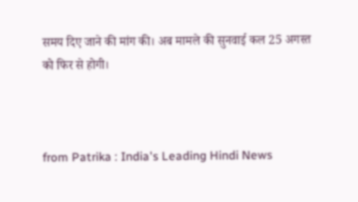समय दिए जाने की मांग की। अब मामले की सुनवाई कल 25 अगस्त को फिर से होगी।



from Patrika : India's Leading Hindi News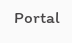Portal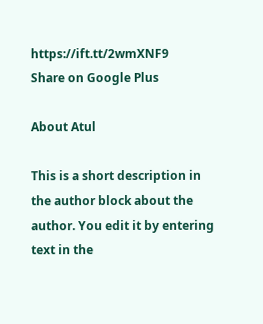https://ift.tt/2wmXNF9
Share on Google Plus

About Atul

This is a short description in the author block about the author. You edit it by entering text in the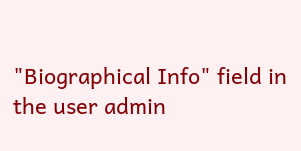"Biographical Info" field in the user admin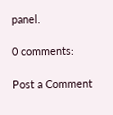panel.

0 comments:

Post a Comment